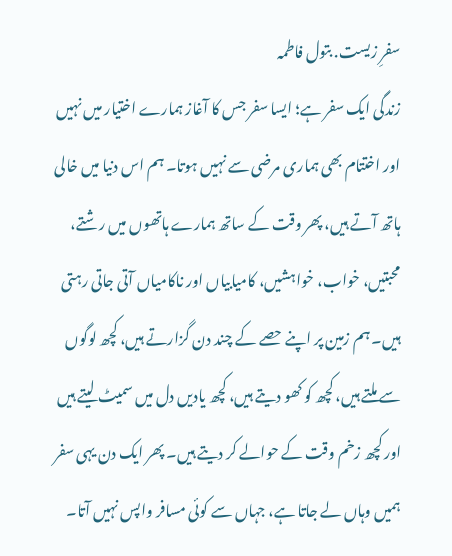سفرِ زیست. بتول فاطمہ
زندگی ایک سفر ہے؛ ایسا سفر جس کا آغاز ہمارے اختیار میں نہیں اور اختتام بھی ہماری مرضی سے نہیں ہوتا۔ ہم اس دنیا میں خالی ہاتھ آتے ہیں، پھر وقت کے ساتھ ہمارے ہاتھوں میں رشتے، محبتیں، خواب، خواہشیں، کامیابیاں اور ناکامیاں آتی جاتی رہتی ہیں۔ ہم زمین پر اپنے حصے کے چند دن گزارتے ہیں، کچھ لوگوں سے ملتے ہیں، کچھ کو کھو دیتے ہیں، کچھ یادیں دل میں سمیٹ لیتے ہیں اور کچھ زخم وقت کے حوالے کر دیتے ہیں۔ پھر ایک دن یہی سفر ہمیں وہاں لے جاتا ہے، جہاں سے کوئی مسافر واپس نہیں آتا۔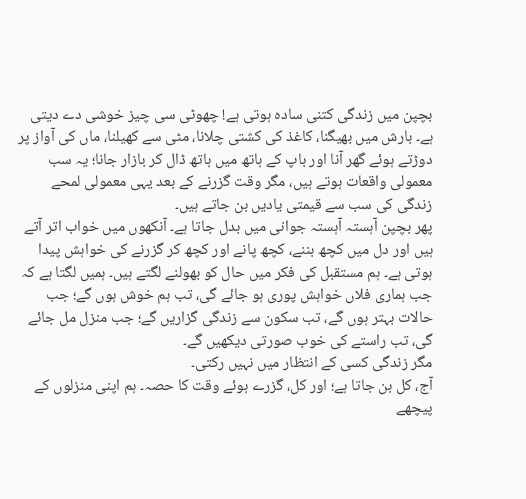بچپن میں زندگی کتنی سادہ ہوتی ہے! چھوٹی سی چیز خوشی دے دیتی ہے۔ بارش میں بھیگنا، کاغذ کی کشتی چلانا، مٹی سے کھیلنا، ماں کی آواز پر دوڑتے ہوئے گھر آنا اور باپ کے ہاتھ میں ہاتھ ڈال کر بازار جانا؛ یہ سب معمولی واقعات ہوتے ہیں، مگر وقت گزرنے کے بعد یہی معمولی لمحے زندگی کی سب سے قیمتی یادیں بن جاتے ہیں۔
پھر بچپن آہستہ آہستہ جوانی میں بدل جاتا ہے۔ آنکھوں میں خواب اتر آتے ہیں اور دل میں کچھ بننے، کچھ پانے اور کچھ کر گزرنے کی خواہش پیدا ہوتی ہے۔ ہم مستقبل کی فکر میں حال کو بھولنے لگتے ہیں۔ ہمیں لگتا ہے کہ جب ہماری فلاں خواہش پوری ہو جائے گی، تب ہم خوش ہوں گے؛ جب حالات بہتر ہوں گے، تب سکون سے زندگی گزاریں گے؛ جب منزل مل جائے گی، تب راستے کی خوب صورتی دیکھیں گے۔
مگر زندگی کسی کے انتظار میں نہیں رکتی۔
آج، کل بن جاتا ہے؛ اور کل، گزرے ہوئے وقت کا حصہ۔ ہم اپنی منزلوں کے پیچھے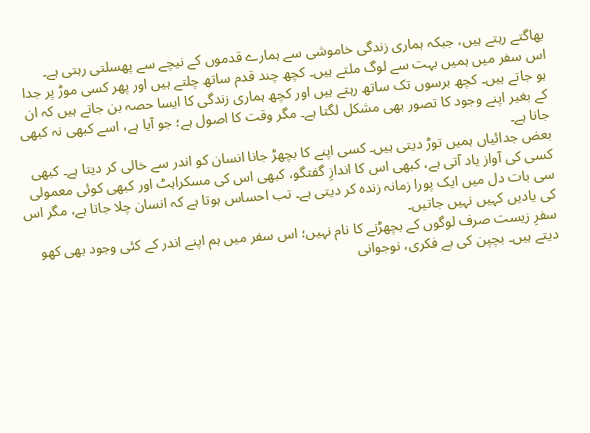بھاگتے رہتے ہیں، جبکہ ہماری زندگی خاموشی سے ہمارے قدموں کے نیچے سے پھسلتی رہتی ہے۔
اس سفر میں ہمیں بہت سے لوگ ملتے ہیں۔ کچھ چند قدم ساتھ چلتے ہیں اور پھر کسی موڑ پر جدا ہو جاتے ہیں۔ کچھ برسوں تک ساتھ رہتے ہیں اور کچھ ہماری زندگی کا ایسا حصہ بن جاتے ہیں کہ ان کے بغیر اپنے وجود کا تصور بھی مشکل لگتا ہے۔ مگر وقت کا اصول ہے؛ جو آیا ہے، اسے کبھی نہ کبھی جانا ہے۔
بعض جدائیاں ہمیں توڑ دیتی ہیں۔ کسی اپنے کا بچھڑ جانا انسان کو اندر سے خالی کر دیتا ہے۔ کبھی کسی کی آواز یاد آتی ہے، کبھی اس کا اندازِ گفتگو، کبھی اس کی مسکراہٹ اور کبھی کوئی معمولی سی بات دل میں ایک پورا زمانہ زندہ کر دیتی ہے۔ تب احساس ہوتا ہے کہ انسان چلا جاتا ہے، مگر اس کی یادیں کہیں نہیں جاتیں۔
سفرِ زیست صرف لوگوں کے بچھڑنے کا نام نہیں؛ اس سفر میں ہم اپنے اندر کے کئی وجود بھی کھو دیتے ہیں۔ بچپن کی بے فکری، نوجوانی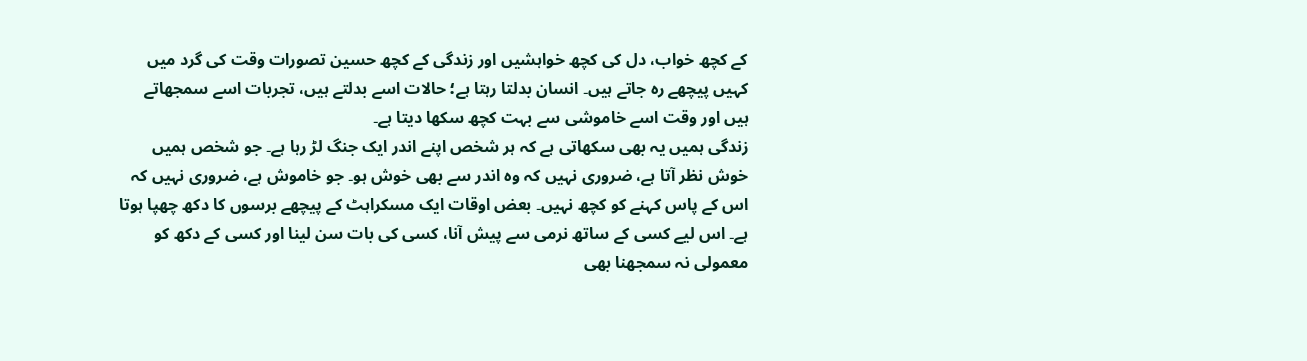کے کچھ خواب، دل کی کچھ خواہشیں اور زندگی کے کچھ حسین تصورات وقت کی گرد میں کہیں پیچھے رہ جاتے ہیں۔ انسان بدلتا رہتا ہے؛ حالات اسے بدلتے ہیں، تجربات اسے سمجھاتے ہیں اور وقت اسے خاموشی سے بہت کچھ سکھا دیتا ہے۔
زندگی ہمیں یہ بھی سکھاتی ہے کہ ہر شخص اپنے اندر ایک جنگ لڑ رہا ہے۔ جو شخص ہمیں خوش نظر آتا ہے، ضروری نہیں کہ وہ اندر سے بھی خوش ہو۔ جو خاموش ہے، ضروری نہیں کہ اس کے پاس کہنے کو کچھ نہیں۔ بعض اوقات ایک مسکراہٹ کے پیچھے برسوں کا دکھ چھپا ہوتا ہے۔ اس لیے کسی کے ساتھ نرمی سے پیش آنا، کسی کی بات سن لینا اور کسی کے دکھ کو معمولی نہ سمجھنا بھی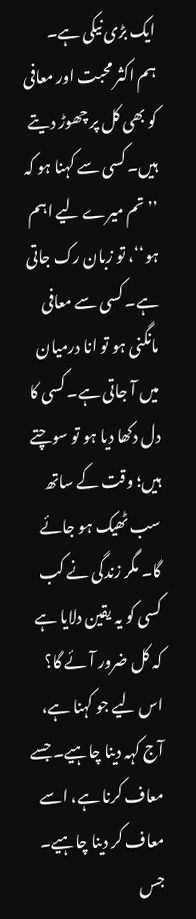ایک بڑی نیکی ہے۔
ہم اکثر محبت اور معافی کو بھی کل پر چھوڑ دیتے ہیں۔ کسی سے کہنا ہو کہ ’’تم میرے لیے اہم ہو‘‘، تو زبان رک جاتی ہے۔ کسی سے معافی مانگنی ہو تو انا درمیان میں آ جاتی ہے۔ کسی کا دل دکھا دیا ہو تو سوچتے ہیں؛ وقت کے ساتھ سب ٹھیک ہو جائے گا۔ مگر زندگی نے کب کسی کو یہ یقین دلایا ہے کہ کل ضرور آئے گا؟
اس لیے جو کہنا ہے، آج کہہ دینا چاہیے۔ جسے معاف کرنا ہے، اسے معاف کر دینا چاہیے۔ جس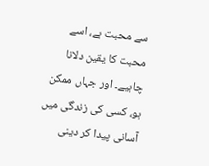سے محبت ہے، اسے محبت کا یقین دلانا چاہیے۔ اور جہاں ممکن ہو، کسی کی زندگی میں آسانی پیدا کر دینی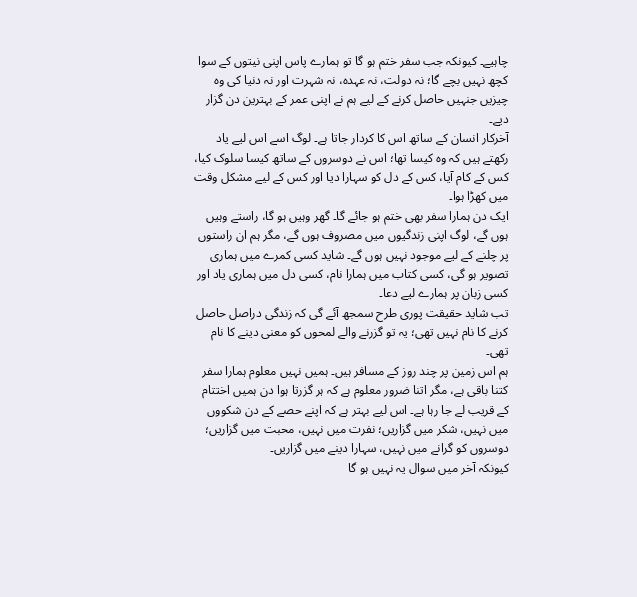چاہیے۔ کیونکہ جب سفر ختم ہو گا تو ہمارے پاس اپنی نیتوں کے سوا کچھ نہیں بچے گا؛ نہ دولت، نہ عہدہ، نہ شہرت اور نہ دنیا کی وہ چیزیں جنہیں حاصل کرنے کے لیے ہم نے اپنی عمر کے بہترین دن گزار دیے۔
آخرکار انسان کے ساتھ اس کا کردار جاتا ہے۔ لوگ اسے اس لیے یاد رکھتے ہیں کہ وہ کیسا تھا؛ اس نے دوسروں کے ساتھ کیسا سلوک کیا، کس کے کام آیا، کس کے دل کو سہارا دیا اور کس کے لیے مشکل وقت میں کھڑا ہوا۔
ایک دن ہمارا سفر بھی ختم ہو جائے گا۔ گھر وہیں ہو گا، راستے وہیں ہوں گے، لوگ اپنی زندگیوں میں مصروف ہوں گے، مگر ہم ان راستوں پر چلنے کے لیے موجود نہیں ہوں گے۔ شاید کسی کمرے میں ہماری تصویر ہو گی، کسی کتاب میں ہمارا نام، کسی دل میں ہماری یاد اور کسی زبان پر ہمارے لیے دعا۔
تب شاید حقیقت پوری طرح سمجھ آئے گی کہ زندگی دراصل حاصل کرنے کا نام نہیں تھی؛ یہ تو گزرنے والے لمحوں کو معنی دینے کا نام تھی۔
ہم اس زمین پر چند روز کے مسافر ہیں۔ ہمیں نہیں معلوم ہمارا سفر کتنا باقی ہے، مگر اتنا ضرور معلوم ہے کہ ہر گزرتا ہوا دن ہمیں اختتام کے قریب لے جا رہا ہے۔ اس لیے بہتر ہے کہ اپنے حصے کے دن شکووں میں نہیں، شکر میں گزاریں؛ نفرت میں نہیں، محبت میں گزاریں؛ دوسروں کو گرانے میں نہیں، سہارا دینے میں گزاریں۔
کیونکہ آخر میں سوال یہ نہیں ہو گا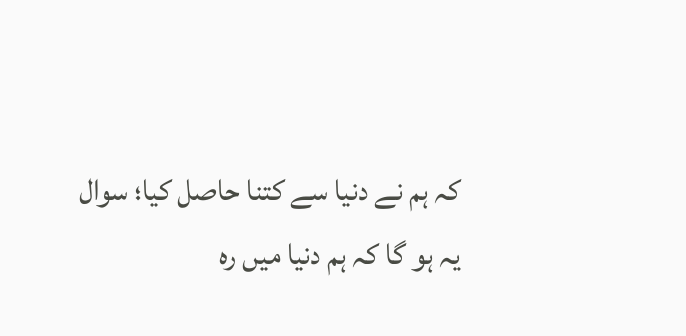کہ ہم نے دنیا سے کتنا حاصل کیا؛ سوال یہ ہو گا کہ ہم دنیا میں رہ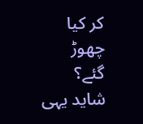کر کیا چھوڑ گئے؟
شاید یہی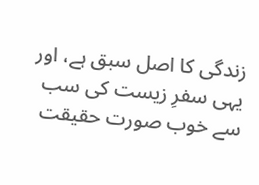زندگی کا اصل سبق ہے، اور یہی سفرِ زیست کی سب سے خوب صورت حقیقت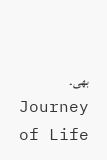بھی۔
Journey of Life